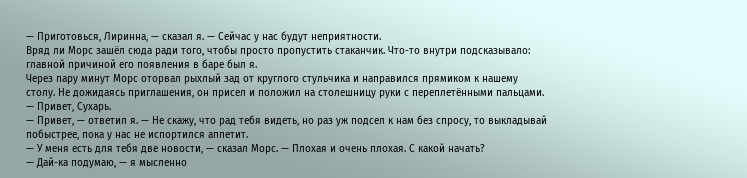— Приготовься, Лиринна, — сказал я. — Сейчас у нас будут неприятности.
Вряд ли Морс зашёл сюда ради того, чтобы просто пропустить стаканчик. Что-то внутри подсказывало: главной причиной его появления в баре был я.
Через пару минут Морс оторвал рыхлый зад от круглого стульчика и направился прямиком к нашему столу. Не дожидаясь приглашения, он присел и положил на столешницу руки с переплетёнными пальцами.
— Привет, Сухарь.
— Привет, — ответил я. — Не скажу, что рад тебя видеть, но раз уж подсел к нам без спросу, то выкладывай побыстрее, пока у нас не испортился аппетит.
— У меня есть для тебя две новости, — сказал Морс. — Плохая и очень плохая. С какой начать?
— Дай-ка подумаю, — я мысленно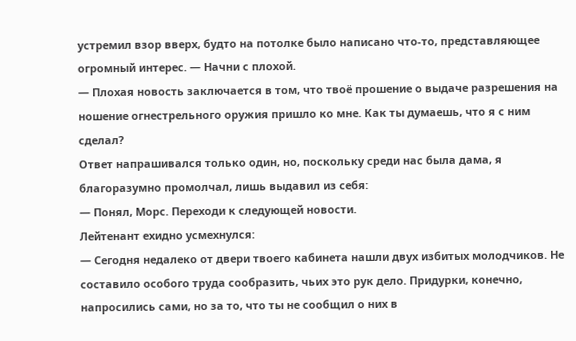устремил взор вверх, будто на потолке было написано что-то, представляющее огромный интерес. — Начни с плохой.
— Плохая новость заключается в том, что твоё прошение о выдаче разрешения на ношение огнестрельного оружия пришло ко мне. Как ты думаешь, что я с ним сделал?
Ответ напрашивался только один, но, поскольку среди нас была дама, я благоразумно промолчал, лишь выдавил из себя:
— Понял, Морс. Переходи к следующей новости.
Лейтенант ехидно усмехнулся:
— Сегодня недалеко от двери твоего кабинета нашли двух избитых молодчиков. Не составило особого труда сообразить, чьих это рук дело. Придурки, конечно, напросились сами, но за то, что ты не сообщил о них в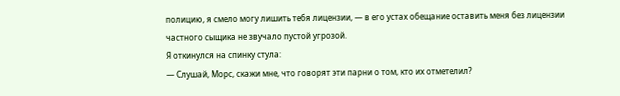полицию, я смело могу лишить тебя лицензии, — в его устах обещание оставить меня без лицензии частного сыщика не звучало пустой угрозой.
Я откинулся на спинку стула:
— Слушай, Морс, скажи мне, что говорят эти парни о том, кто их отметелил?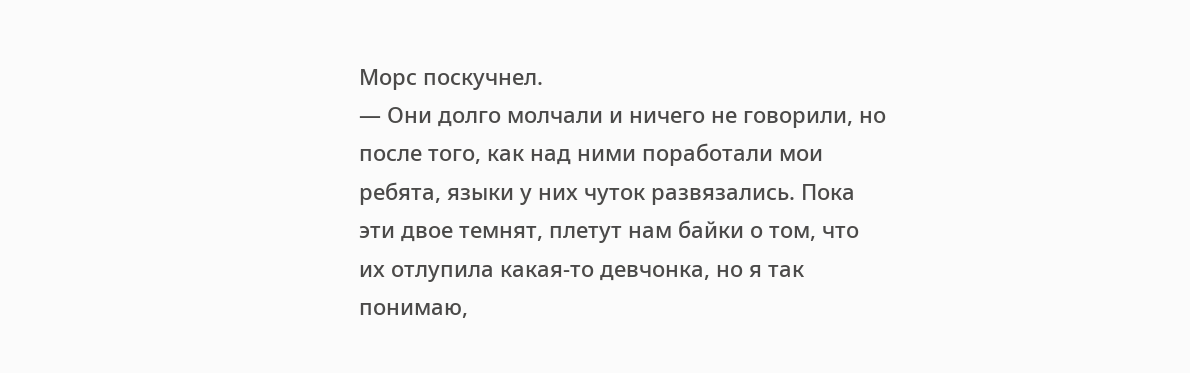Морс поскучнел.
— Они долго молчали и ничего не говорили, но после того, как над ними поработали мои ребята, языки у них чуток развязались. Пока эти двое темнят, плетут нам байки о том, что их отлупила какая-то девчонка, но я так понимаю,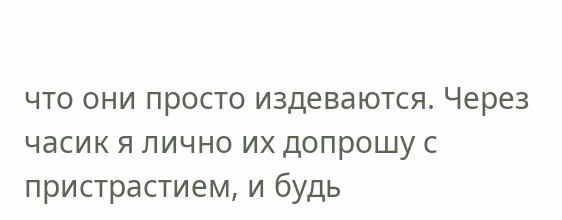что они просто издеваются. Через часик я лично их допрошу с пристрастием, и будь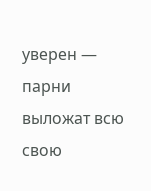уверен — парни выложат всю свою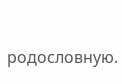родословную.